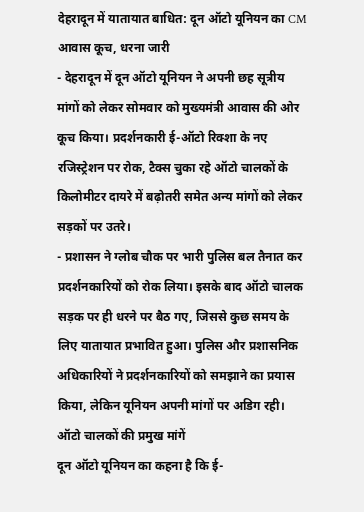देहरादून में यातायात बाधित: दून ऑटो यूनियन का CM आवास कूच, धरना जारी
- देहरादून में दून ऑटो यूनियन ने अपनी छह सूत्रीय मांगों को लेकर सोमवार को मुख्यमंत्री आवास की ओर कूच किया। प्रदर्शनकारी ई-ऑटो रिक्शा के नए रजिस्ट्रेशन पर रोक, टैक्स चुका रहे ऑटो चालकों के किलोमीटर दायरे में बढ़ोतरी समेत अन्य मांगों को लेकर सड़कों पर उतरे।
- प्रशासन ने ग्लोब चौक पर भारी पुलिस बल तैनात कर प्रदर्शनकारियों को रोक लिया। इसके बाद ऑटो चालक सड़क पर ही धरने पर बैठ गए, जिससे कुछ समय के लिए यातायात प्रभावित हुआ। पुलिस और प्रशासनिक अधिकारियों ने प्रदर्शनकारियों को समझाने का प्रयास किया, लेकिन यूनियन अपनी मांगों पर अडिग रही।
ऑटो चालकों की प्रमुख मांगें
दून ऑटो यूनियन का कहना है कि ई-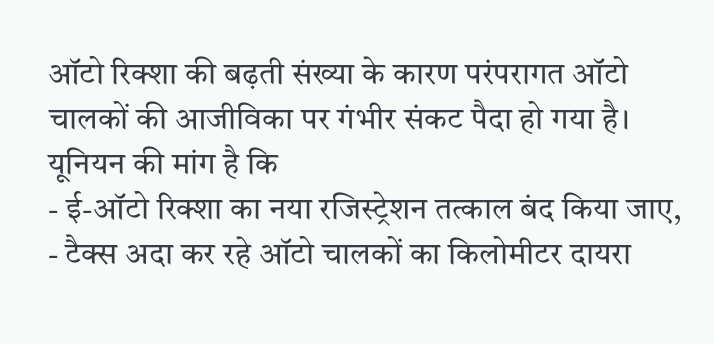ऑटो रिक्शा की बढ़ती संख्या के कारण परंपरागत ऑटो चालकों की आजीविका पर गंभीर संकट पैदा हो गया है। यूनियन की मांग है कि
- ई-ऑटो रिक्शा का नया रजिस्ट्रेशन तत्काल बंद किया जाए,
- टैक्स अदा कर रहे ऑटो चालकों का किलोमीटर दायरा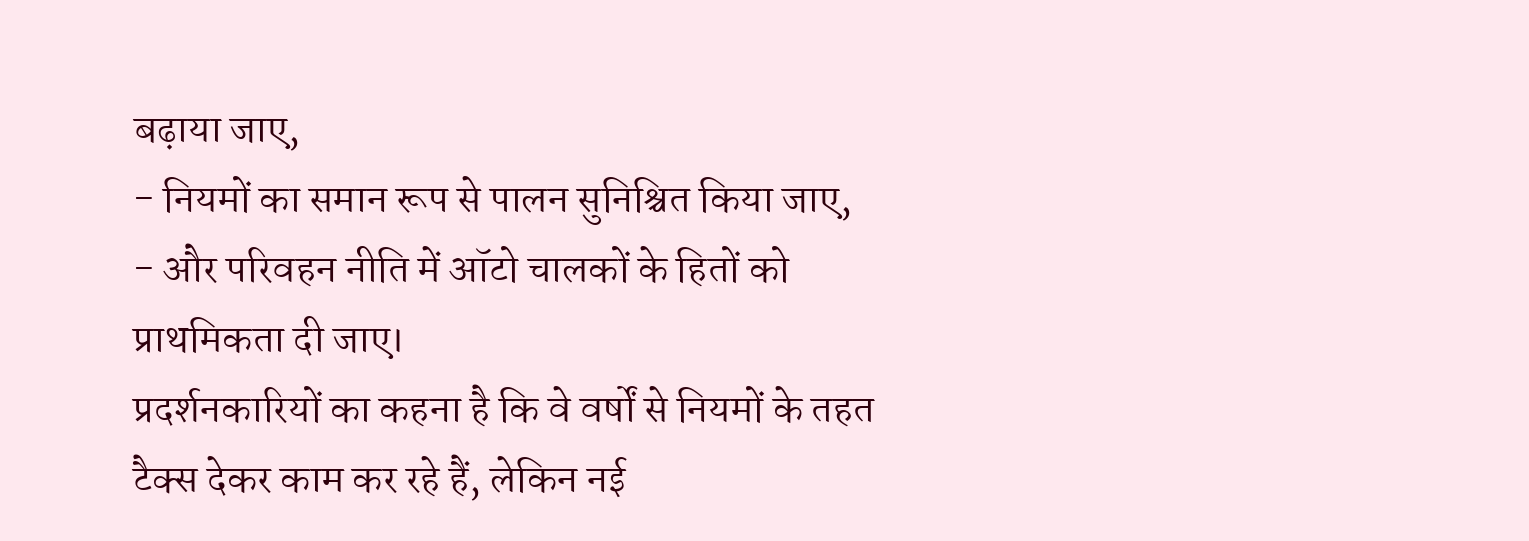बढ़ाया जाए,
- नियमों का समान रूप से पालन सुनिश्चित किया जाए,
- और परिवहन नीति में ऑटो चालकों के हितों को प्राथमिकता दी जाए।
प्रदर्शनकारियों का कहना है कि वे वर्षों से नियमों के तहत टैक्स देकर काम कर रहे हैं, लेकिन नई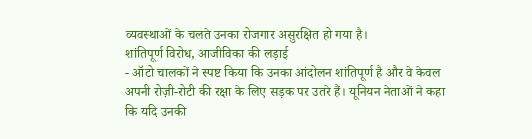व्यवस्थाओं के चलते उनका रोजगार असुरक्षित हो गया है।
शांतिपूर्ण विरोध, आजीविका की लड़ाई
- ऑटो चालकों ने स्पष्ट किया कि उनका आंदोलन शांतिपूर्ण है और वे केवल अपनी रोज़ी-रोटी की रक्षा के लिए सड़क पर उतरे हैं। यूनियन नेताओं ने कहा कि यदि उनकी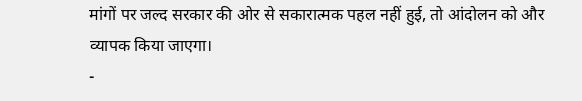मांगों पर जल्द सरकार की ओर से सकारात्मक पहल नहीं हुई, तो आंदोलन को और व्यापक किया जाएगा।
-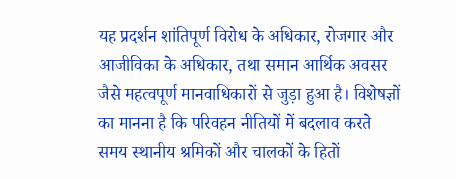यह प्रदर्शन शांतिपूर्ण विरोध के अधिकार, रोजगार और आजीविका के अधिकार, तथा समान आर्थिक अवसर जैसे महत्वपूर्ण मानवाधिकारों से जुड़ा हुआ है। विशेषज्ञों का मानना है कि परिवहन नीतियों में बदलाव करते समय स्थानीय श्रमिकों और चालकों के हितों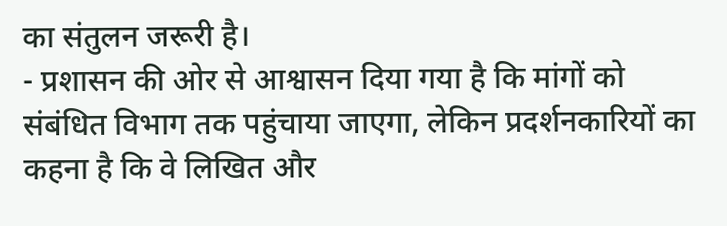का संतुलन जरूरी है।
- प्रशासन की ओर से आश्वासन दिया गया है कि मांगों को संबंधित विभाग तक पहुंचाया जाएगा, लेकिन प्रदर्शनकारियों का कहना है कि वे लिखित और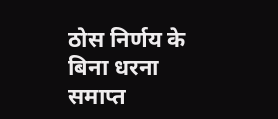ठोस निर्णय के बिना धरना समाप्त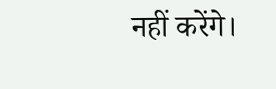नहीं करेंगे।